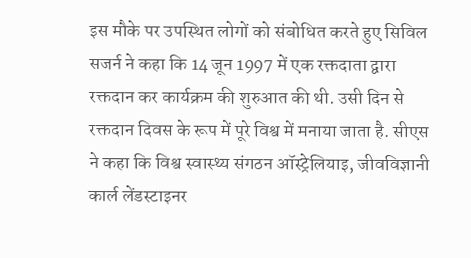इस मौके पर उपस्थित लोगों को संबोधित करते हुए सिविल सजर्न ने कहा कि 14 जून 1997 में एक रक्तदाता द्वारा रक्तदान कर कार्यक्रम की शुरुआत की थी. उसी दिन से रक्तदान दिवस के रूप में पूरे विश्व में मनाया जाता है. सीएस ने कहा कि विश्व स्वास्थ्य संगठन ऑस्ट्रेलियाइ, जीवविज्ञानी कार्ल लेंडस्टाइनर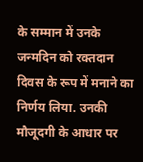के सम्मान में उनके जन्मदिन को रक्तदान दिवस के रूप में मनाने का निर्णय लिया. उनकी मौजूदगी के आधार पर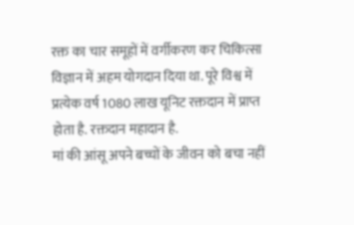रक्त का चार समूहों में वर्गीकरण कर चिकित्सा विज्ञान में अहम योगदान दिया था. पूरे विश्व में प्रत्येक वर्ष 1080 लाख यूनिट रक्तदान में प्राप्त होता है. रक्तदान महादान है.
मां की आंसू अपने बच्चों के जीवन को बचा नहीं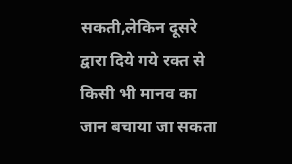सकती,लेकिन दूसरे द्वारा दिये गये रक्त से किसी भी मानव का जान बचाया जा सकता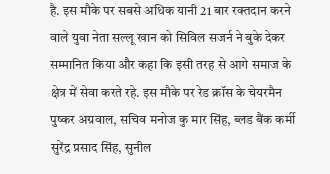है. इस मौके पर सबसे अधिक यानी 21 बार रक्तदान करने वाले युवा नेता सल्लू खान को सिविल सजर्न ने बुके देकर सम्मानित किया और कहा कि इसी तरह से आगे समाज के क्षेत्र में सेवा करते रहे. इस मौके पर रेड क्रॉस के चेयरमैन पुष्कर अग्रवाल, सचिव मनोज कु मार सिंह, ब्लड बैंक कर्मी सुरेंद्र प्रसाद सिंह, सुनील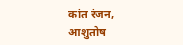कांत रंजन, आशुतोष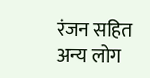रंजन सहित अन्य लोग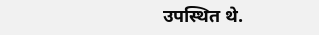उपस्थित थे.